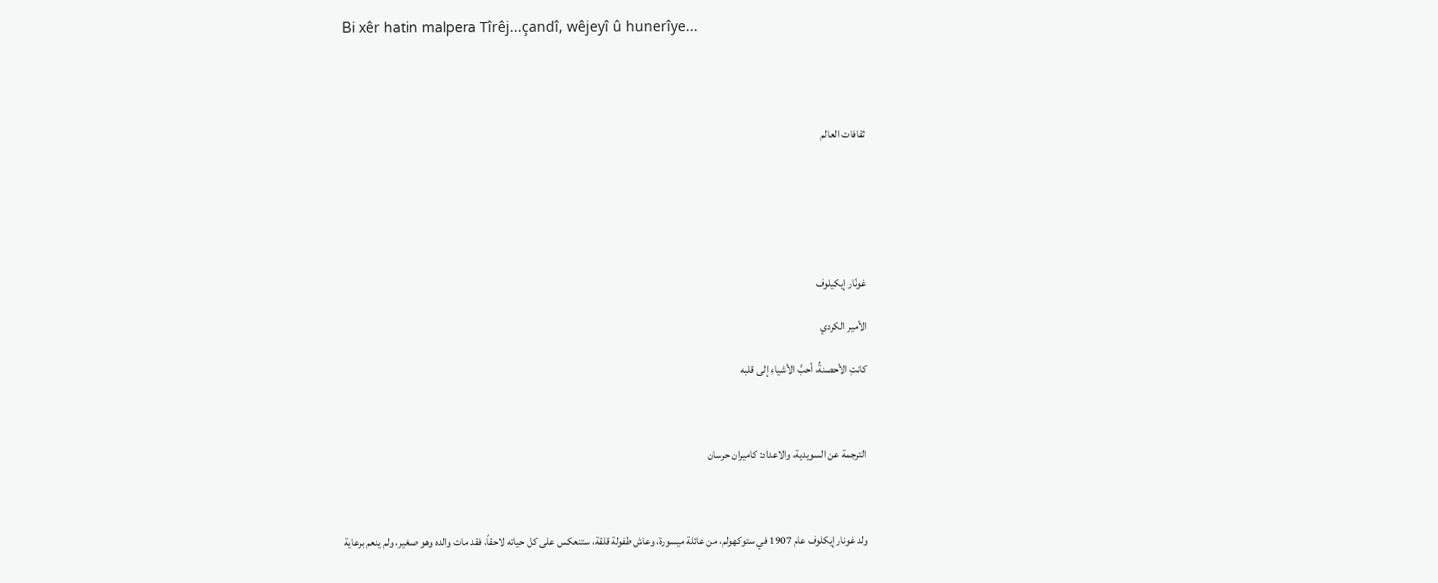Bi xêr hatin malpera Tîrêj...çandî, wêjeyî û hunerîye...




ثقافات العالم






غونّار إيكيلوف

الأمير الكردي

كانتِ الأحصنةُ، أحبَّ الأشياءِ إلى قلبه



الترجمة عن السويدية، والاعداد: كاميران حرسان



ولد غونار إيكلوف عام 1907 في ستوكهولم، من عائلة ميسورة، وعاش طفولة قلقة، ستنعكس على كل حياته لاحقاً، فقد مات والده وهو صغير، ولم ينعم برعاية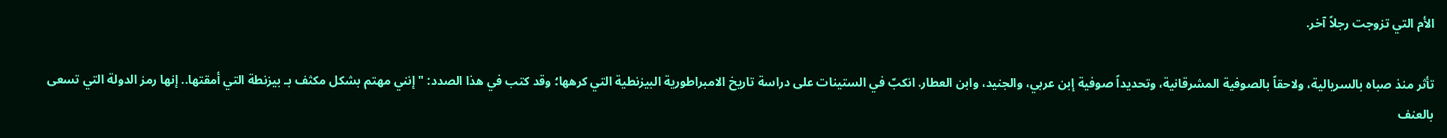الأم التي تزوجت رجلاً آخر.

تأثر منذ صباه بالسريالية، ولاحقاً بالصوفية المشرقانية، وتحديداً صوفية إبن عربي، والجنيد، وابن العطار. انكبّ في الستينات على دراسة تاريخ الامبراطورية البيزنطية التي كرهها؛ وقد كتب في هذا الصدد: "إنني مهتم بشكل مكثف بـ بيزنطة التي أمقتها.. إنها رمز الدولة التي تسعى بالعنف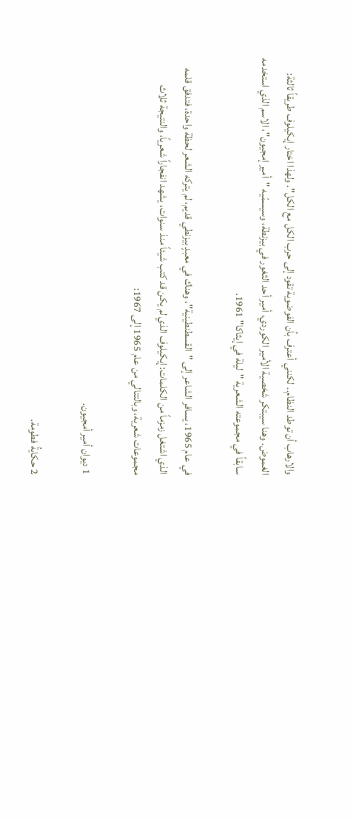والارهاب أن توطد النظام.. لكنني أعترف بأن الفوضوية تقود إلى حرب الكل مع الكل". ولهذا اختار إيكيلوف طريقاً ثالثة: الغموض. وهنا سيبتكر شخصية الأمير الكوردي، أمير أحد الثغور في بيزنطة، وسيسمّيه "أمير إمجيون"، الاسم الذي استخدمه سابقاً في مجموعته الشعرية "ليلة في إيثاكا" 1961.

في عام 1965، يسافر الشاعر إلى "القسطنطينية"، وهناك في معبدٍ بيزنطي قديم، لم يتركه الشعر لحظة واحدة، فتدفق قلمه الذي اشتغل زمزماً من الكلمات: إيكيلوف الذي لم يكن قد كتب شيئاً منذ سنوات، يشهد انفجاراً شعرياً، والنتيجة ثلاث مجموعات شعرية، وبالتتالي من عام 1965 إلى 1967:

1 ديوان أمير أمجيون.

2 حكايةُ فطومة.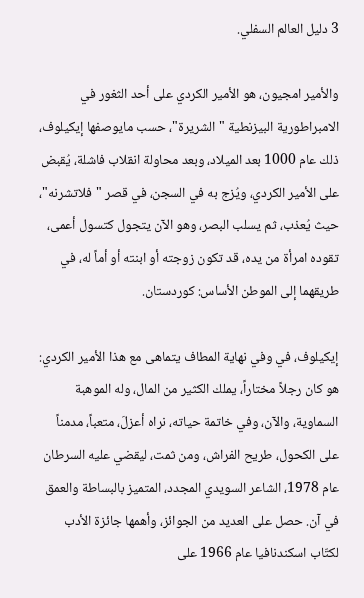3 دليل العالم السفلي.

والأمير امجيون، هو الأمير الكردي على أحد الثغور في الامبراطورية البيزنطية "الشريرة"، حسب مايوصفها إيكيلوف، ذلك عام 1000 بعد الميلاد، وبعد محاولة انقلاب فاشلة، يُقبض على الأمير الكردي، ويُزج به في السجن، في قصر "فلاتشرنه"، حيث يُعذب، ثم يسلب البصر، وهو الآن يتجول كتسول أعمى، تقوده امرأة من يده، قد تكون زوجته أو ابنته أو أماً له، في طريقهما إلى الموطن الأساس: كوردستان.

إيكيلوف، في وفي نهاية المطاف يتماهى مع هذا الأمير الكردي: هو كان رجلاً مختاراً، يملك الكثير من المال، وله الموهبة السماوية، والآن، وفي خاتمة حياته، نراه أعزلَ، متعباً، مدمناً على الكحول، طريح الفراش، ومن ثمت، ليقضي عليه السرطان عام 1978، الشاعر السويدي المجدد، المتميز بالبساطة والعمق في آن. حصل على العديد من الجوائز، وأهمها جائزة الأدب لكتّاب اسكندنافيا عام 1966 على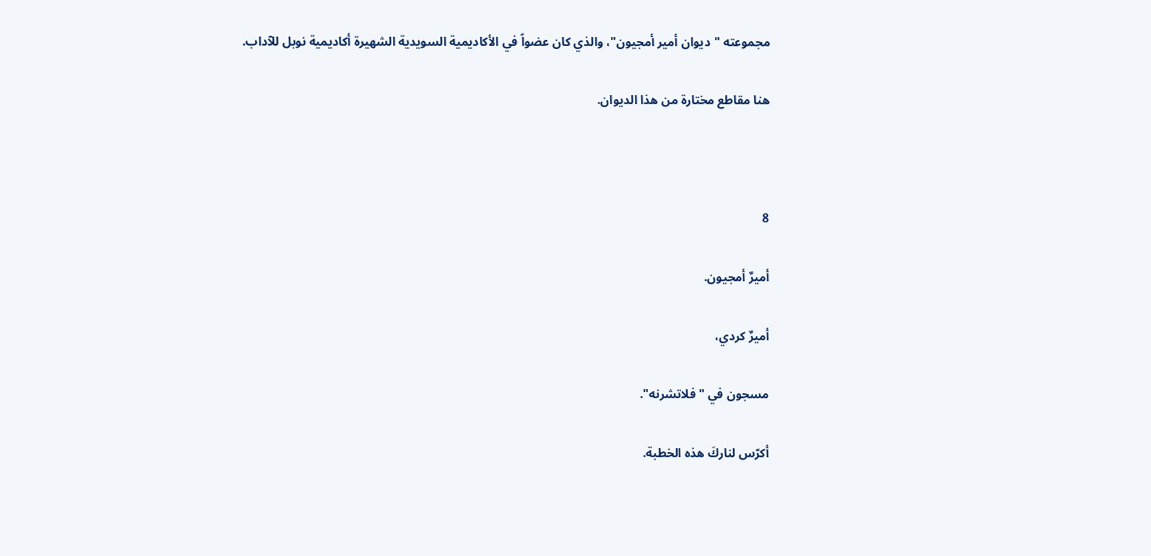مجموعته "ديوان أمير أمجيون"، والذي كان عضواً في الأكاديمية السويدية الشهيرة أكاديمية نوبل للآداب.

هنا مقاطع مختارة من هذا الديوان.



8

أميرٌ أمجيون.

أميرٌ كردي،

مسجون في "فلاتشرنه".

أكرّس لناركَ هذه الخطبة.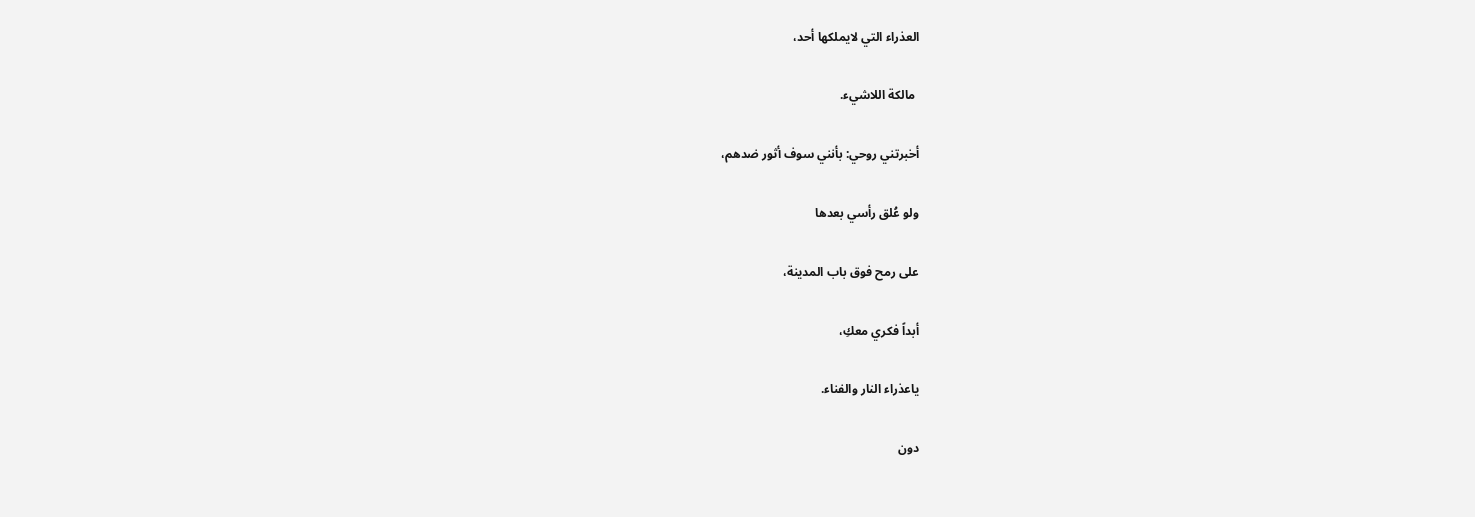العذراء التي لايملكها أحد،

 مالكة اللاشيء.

أخبرتني روحي: بأنني سوف أثور ضدهم،

ولو عُلق رأسي بعدها

على رمح فوق باب المدينة،

أبداً فكري معكِ،

ياعذراء النار والفناء.

دون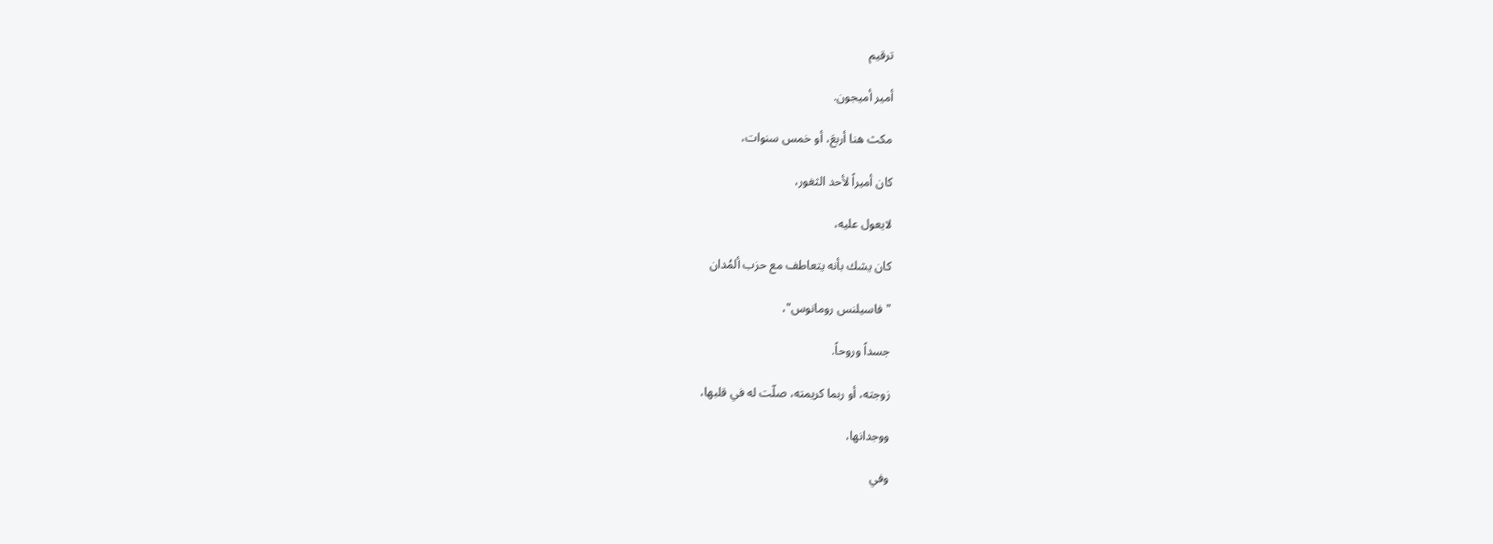ترقيم

أمير أميجون.

مكث هنا أربعَ، أو خمس سنوات،

كان أميراً لأحد الثغور،

لايعول عليه،

كان يشك بأنه يتعاطف مع حزب ألمُدان

"فاسيلنس رومانوس"،

جسداً وروحاً.

زوجته، أو ربما كريمته، صلّت له في قلبها،

ووجدانها،

وفي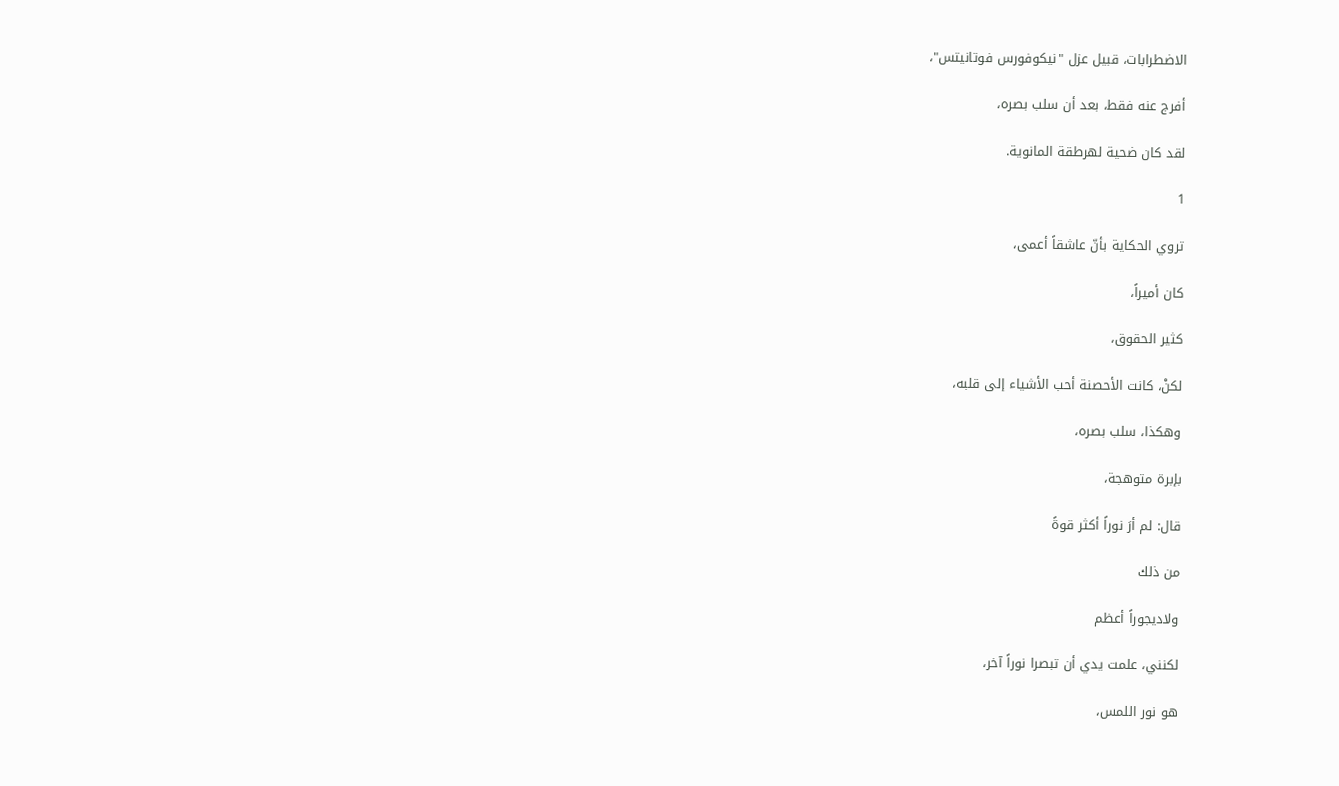الاضطرابات، قبيل عزل "نيكوفورس فوتانيتس"،

أفرج عنه فقط، بعد أن سلب بصره،

لقد كان ضحية لهرطقة المانوية.

1

تروي الحكاية بأنّ عاشقاً أعمى،

كان أميراً،

كثير الحقوق،

لكنْ، كانت الأحصنة أحب الأشياء إلى قلبه،

وهكذا، سلب بصره،

بإبرة متوهجة،

قال: لم أرَ نوراً أكثر قوةً

من ذلك

ولاديجوراً أعظم

لكنني، علمت يدي أن تبصرا نوراً آخر،

هو نور اللمس،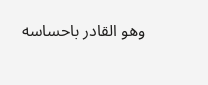وهو القادر باحساسه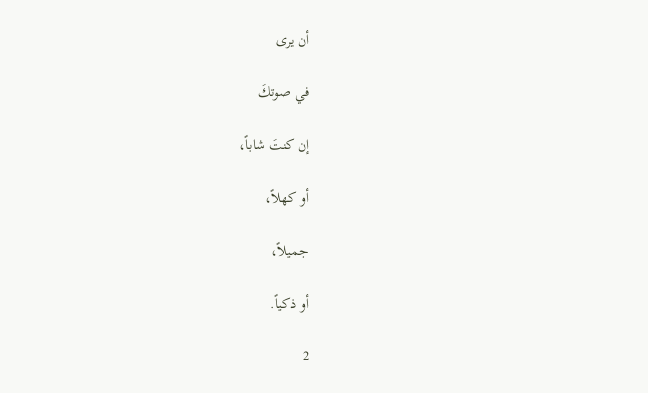أن يرى

في صوتكَ

إن كنتَ شاباً،

أو كهلاً،

جميلاً،

أو ذكياً.

2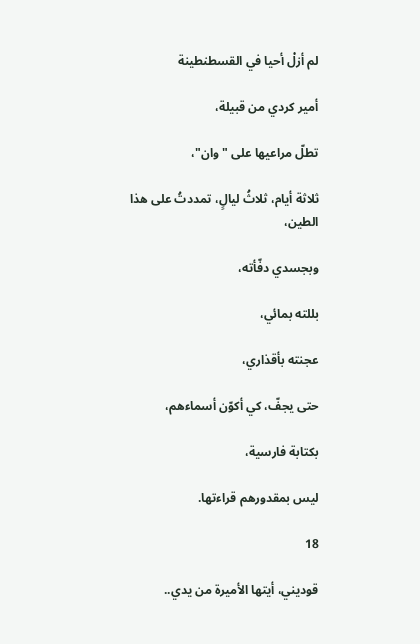لم أزلْ أحيا في القسطنطينة

أمير كردي من قبيلة،

تطلّ مراعيها على "وان"،

ثلاثة أيام، ثلاثُ ليالٍ، تمددتُ على هذا الطين،

وبجسدي دفّأته،

بللته بمائي،

عجنته بأقذاري،

حتى يجفّ، كي أكوّن أسماءهم،

بكتابة فارسية،

ليس بمقدورهم قراءتها.

18

قوديني، أيتها الأميرة من يدي..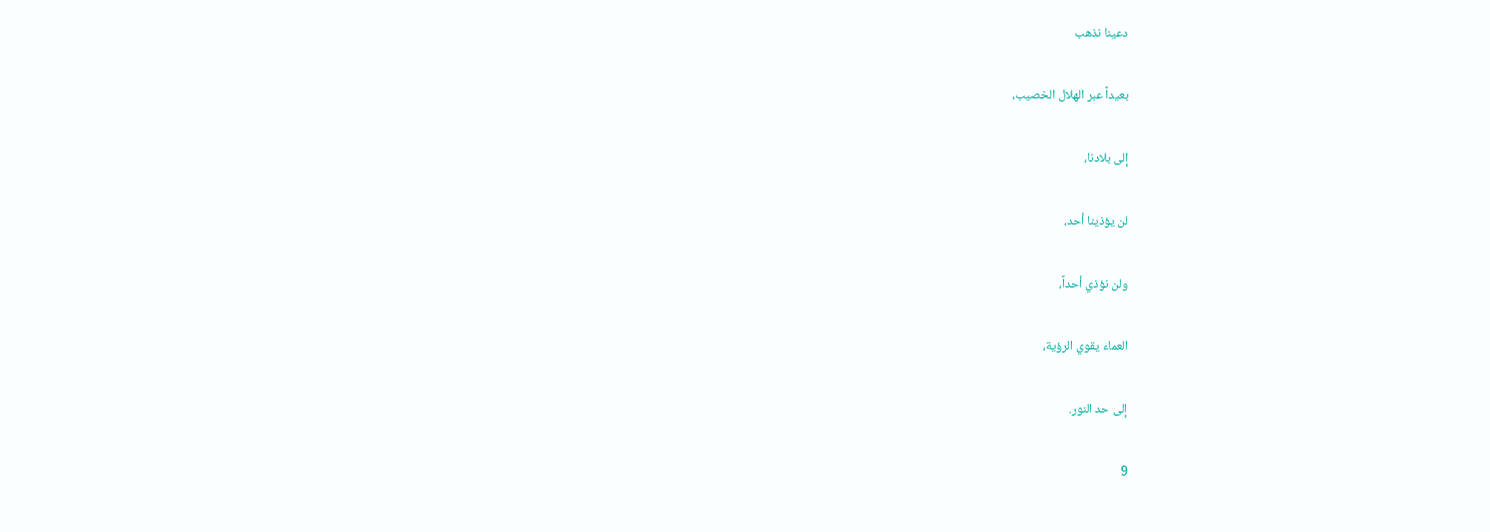دعينا نذهب

بعيداً عبر الهلال الخصيب،

إلى بلادنا،

لن يؤذينا أحد،

ولن نؤذي أحداً،

العماء يقوي الرؤية،

إلى حد النور.

9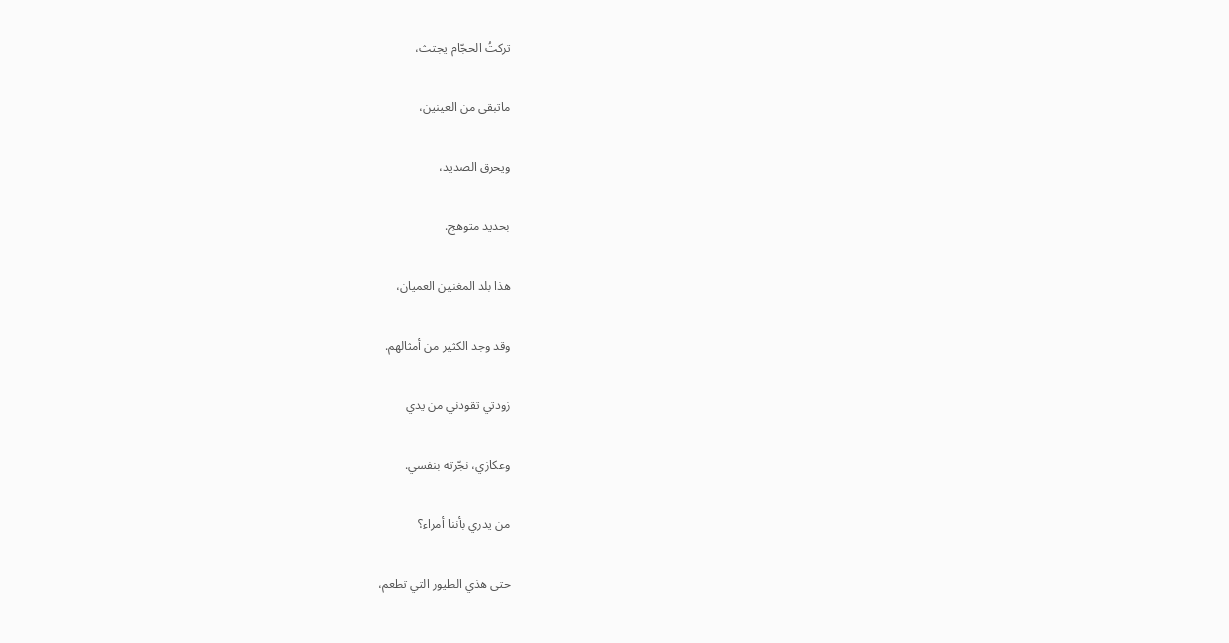تركتُ الحجّام يجتث،

ماتبقى من العينين،

ويحرق الصديد،

بحديد متوهج.

هذا بلد المغنين العميان،

وقد وجد الكثير من أمثالهم.

زودتي تقودني من يدي

وعكازي، نجّرته بنفسي.

من يدري بأننا أمراء؟

حتى هذي الطيور التي تطعم،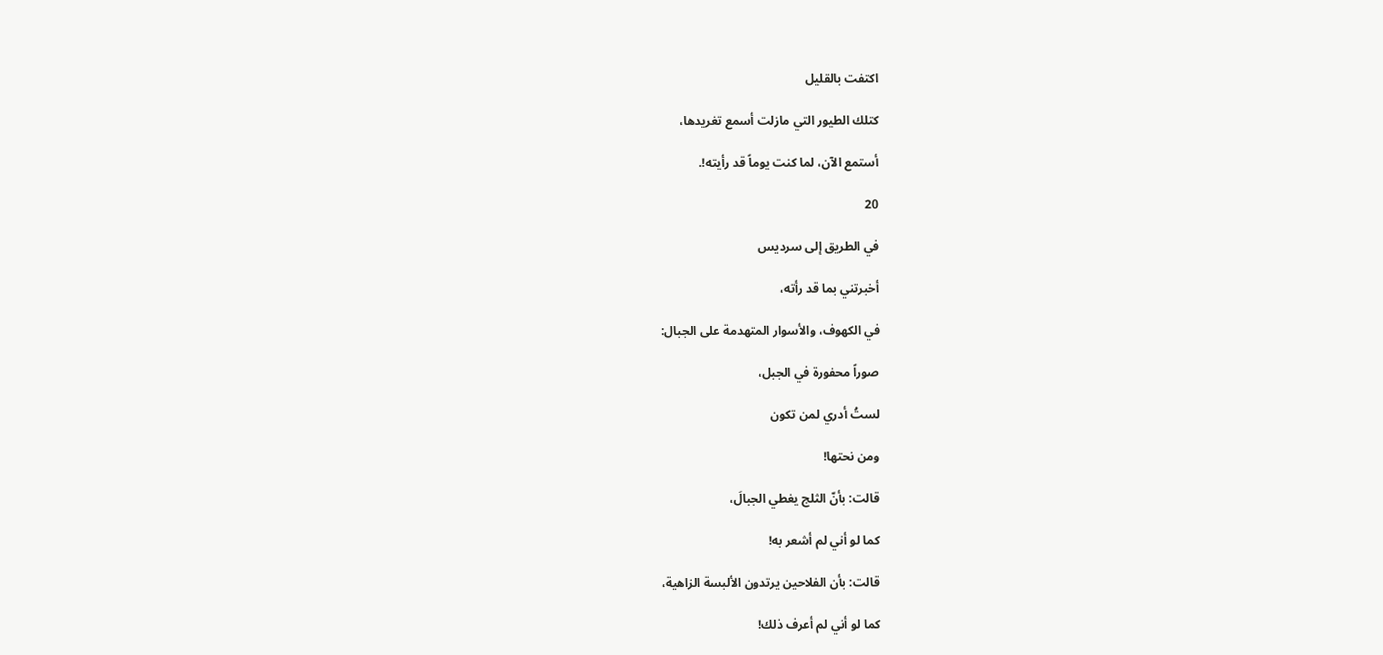اكتفت بالقليل

كتلك الطيور التي مازلت أسمع تغريدها،

أستمع الآن، لما كنت يوماً قد رأيته!.

20

في الطريق إلى سرديس

أخبرتني بما قد رأته،

في الكهوف، والأسوار المتهدمة على الجبال:

صوراً محفورة في الجبل،

لستُ أدري لمن تكون

ومن نحتها!

قالت: بأنّ الثلج يغطي الجبالَ،

كما لو أني لم أشعر به!

قالت: بأن الفلاحين يرتدون الألبسة الزاهية،

كما لو أني لم أعرف ذلك!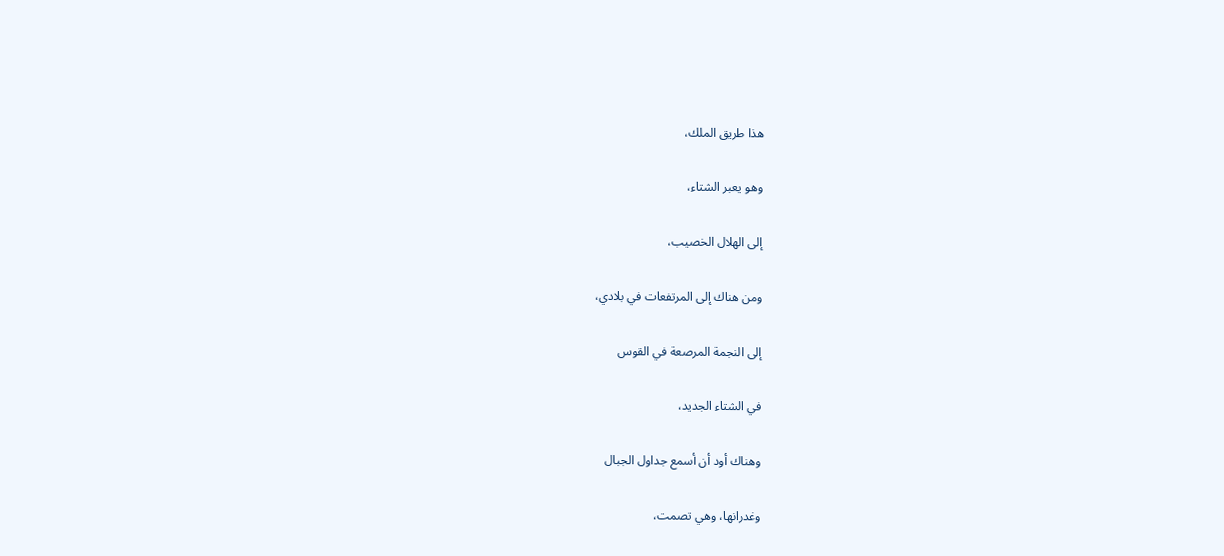هذا طريق الملك،

وهو يعبر الشتاء،

إلى الهلال الخصيب،

ومن هناك إلى المرتفعات في بلادي،

إلى النجمة المرصعة في القوس

في الشتاء الجديد،

وهناك أود أن أسمع جداول الجبال

وغدرانها، وهي تصمت،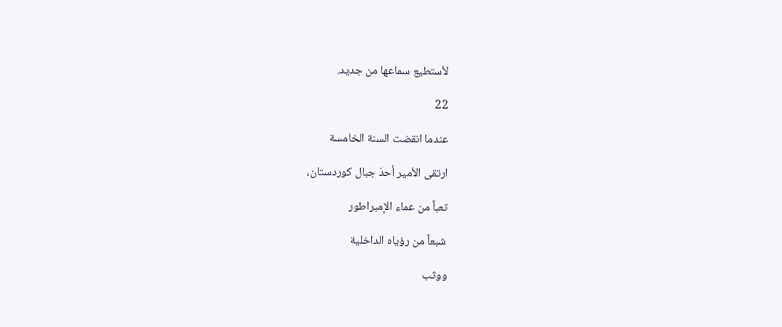لأستطيع سماعها من جديد.

22

عندما انقضت السنة الخامسة

ارتقى الأمير أحدَ جبال كوردستان،

تعباً من عماء الإمبراطور

شبعاً من رؤياه الداخلية

ووثب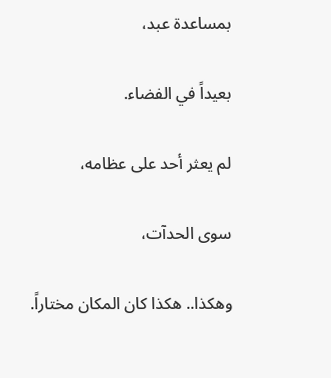بمساعدة عبد،

بعيداً في الفضاء.

لم يعثر أحد على عظامه،

سوى الحدآت،

وهكذا.. هكذا كان المكان مختاراً.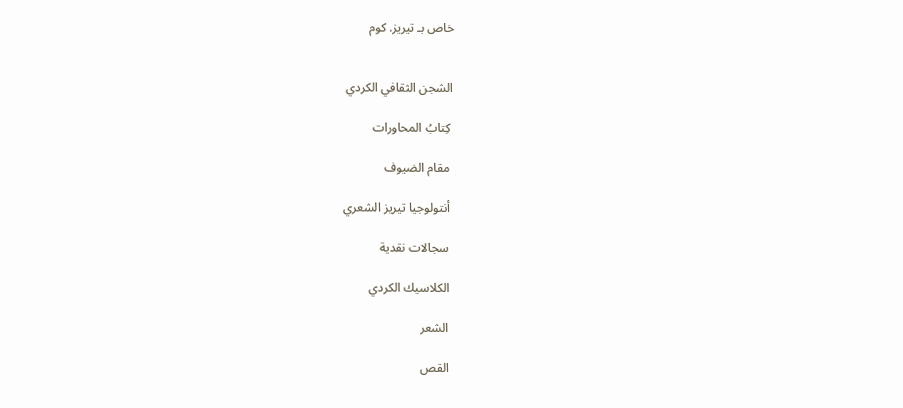خاص بـ تيريز. كوم


الشجن الثقافي الكردي

 كِتابُ المحاورات

 مقام الضيوف

 أنتولوجيا تيريز الشعري

 سجالات نقدية

 الكلاسيك الكردي

 الشعر

 القص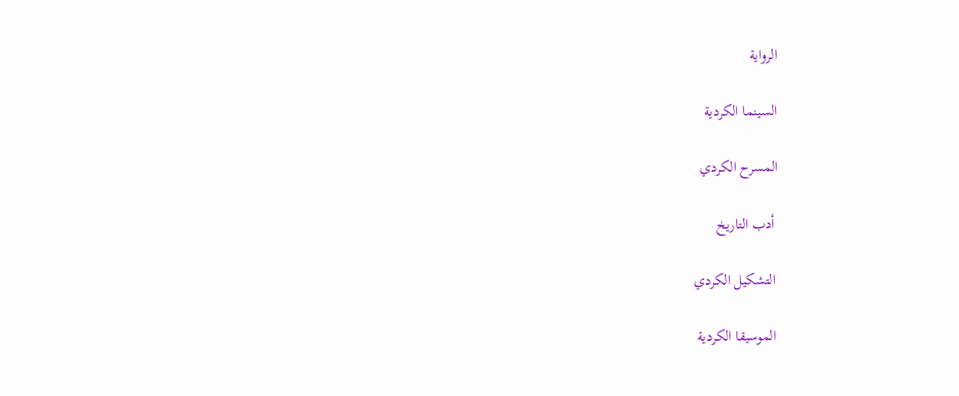الرواية

السينما الكردية

المسرح الكردي

 أدب التاريخ

 التشكيل الكردي

 الموسيقا الكردية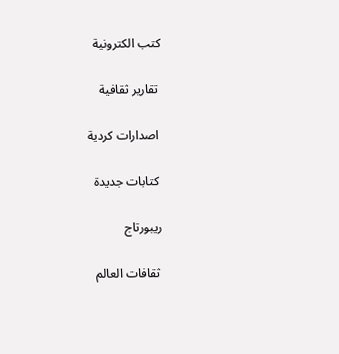كتب الكترونية

 تقارير ثقافية

 اصدارات كردية

 كتابات جديدة

ريبورتاج

 ثقافات العالم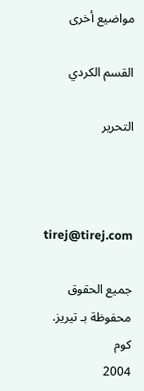مواضيع أخرى

القسم الكردي

التحرير



tirej@tirej.com

جميع الحقوق محفوظة بـ تيريز. كوم
2004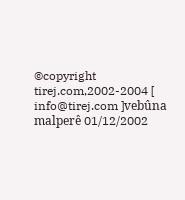©copyright
tirej.com,2002-2004 [ info@tirej.com ]vebûna malperê 01/12/2002